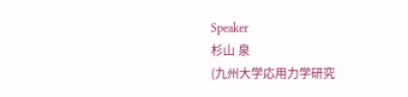Speaker
杉山 泉
(九州大学応用力学研究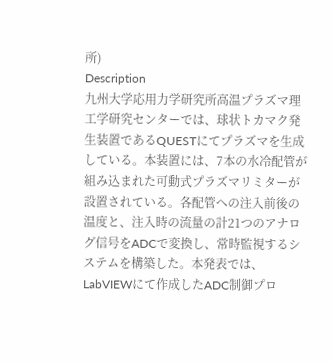所)
Description
九州大学応用力学研究所高温プラズマ理工学研究センターでは、球状トカマク発生装置であるQUESTにてプラズマを生成している。本装置には、7本の水冷配管が組み込まれた可動式プラズマリミターが設置されている。各配管への注入前後の温度と、注入時の流量の計21つのアナログ信号をADCで変換し、常時監視するシステムを構築した。本発表では、LabVIEWにて作成したADC制御プロ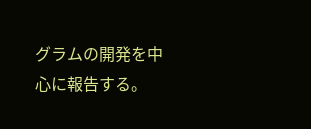グラムの開発を中心に報告する。